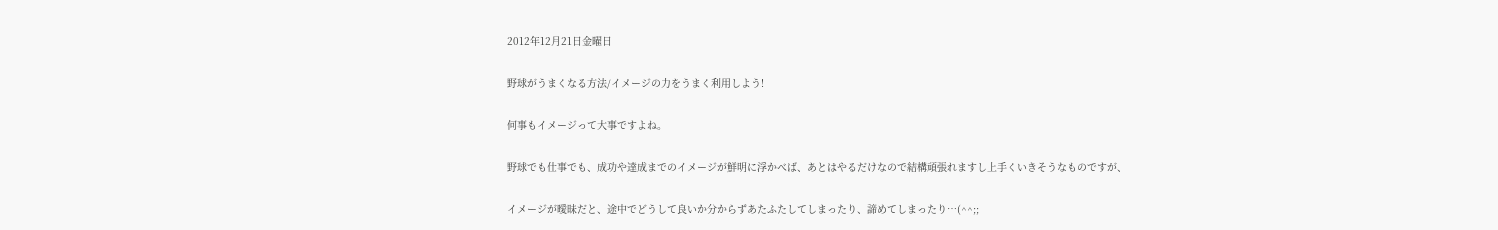2012年12月21日金曜日

野球がうまくなる方法/イメージの力をうまく利用しよう!

何事もイメージって大事ですよね。

野球でも仕事でも、成功や達成までのイメージが鮮明に浮かべば、あとはやるだけなので結構頑張れますし上手くいきそうなものですが、

イメージが曖昧だと、途中でどうして良いか分からずあたふたしてしまったり、諦めてしまったり…(^^;;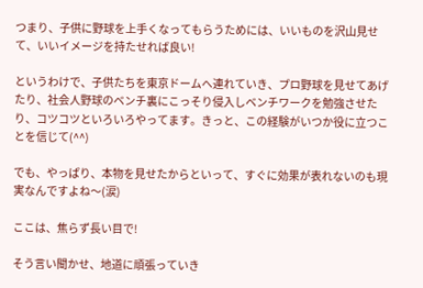つまり、子供に野球を上手くなってもらうためには、いいものを沢山見せて、いいイメージを持たせれば良い!

というわけで、子供たちを東京ドームへ連れていき、プロ野球を見せてあげたり、社会人野球のベンチ裏にこっそり侵入しベンチワークを勉強させたり、コツコツといろいろやってます。きっと、この経験がいつか役に立つことを信じて(^^)

でも、やっぱり、本物を見せたからといって、すぐに効果が表れないのも現実なんですよね〜(涙)

ここは、焦らず長い目で!

そう言い聞かせ、地道に頑張っていき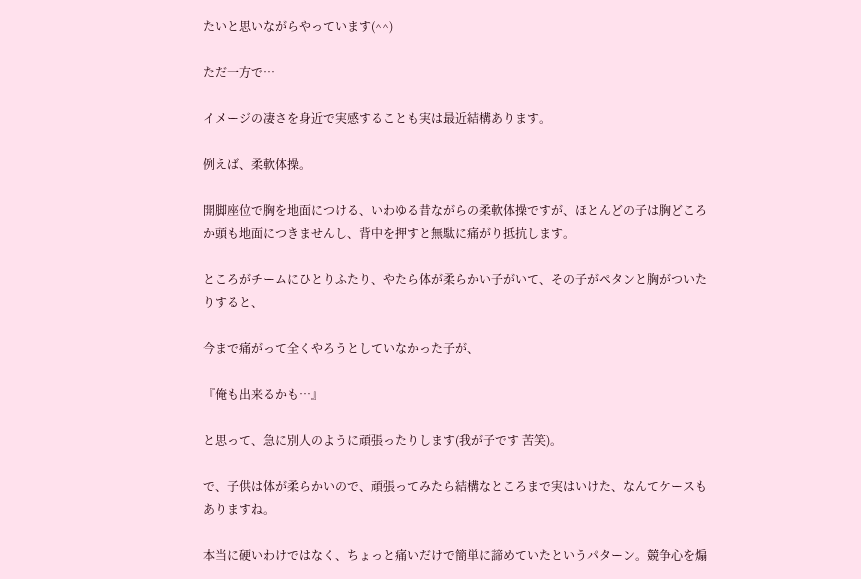たいと思いながらやっています(^^)

ただ一方で…

イメージの凄さを身近で実感することも実は最近結構あります。

例えば、柔軟体操。

開脚座位で胸を地面につける、いわゆる昔ながらの柔軟体操ですが、ほとんどの子は胸どころか頭も地面につきませんし、背中を押すと無駄に痛がり抵抗します。

ところがチームにひとりふたり、やたら体が柔らかい子がいて、その子がペタンと胸がついたりすると、

今まで痛がって全くやろうとしていなかった子が、

『俺も出来るかも…』

と思って、急に別人のように頑張ったりします(我が子です 苦笑)。

で、子供は体が柔らかいので、頑張ってみたら結構なところまで実はいけた、なんてケースもありますね。

本当に硬いわけではなく、ちょっと痛いだけで簡単に諦めていたというパターン。競争心を煽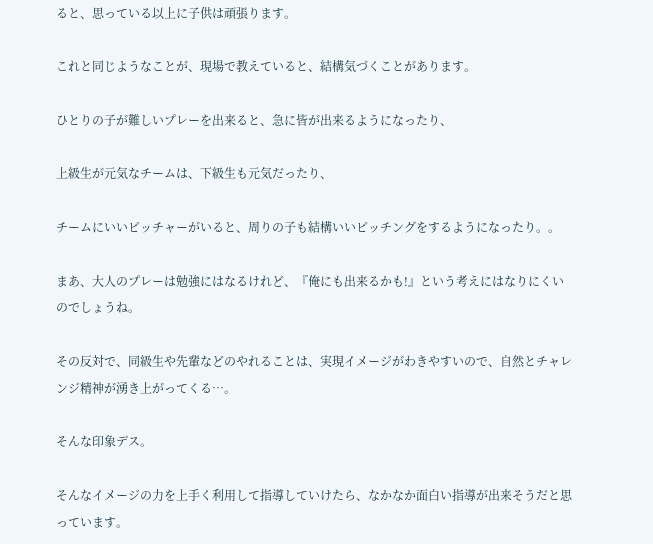ると、思っている以上に子供は頑張ります。

これと同じようなことが、現場で教えていると、結構気づくことがあります。

ひとりの子が難しいプレーを出来ると、急に皆が出来るようになったり、

上級生が元気なチームは、下級生も元気だったり、

チームにいいピッチャーがいると、周りの子も結構いいピッチングをするようになったり。。

まあ、大人のプレーは勉強にはなるけれど、『俺にも出来るかも!』という考えにはなりにくいのでしょうね。

その反対で、同級生や先輩などのやれることは、実現イメージがわきやすいので、自然とチャレンジ精神が湧き上がってくる…。

そんな印象デス。

そんなイメージの力を上手く利用して指導していけたら、なかなか面白い指導が出来そうだと思っています。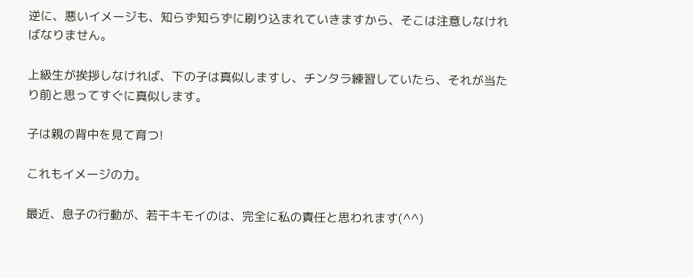逆に、悪いイメージも、知らず知らずに刷り込まれていきますから、そこは注意しなければなりません。

上級生が挨拶しなければ、下の子は真似しますし、チンタラ練習していたら、それが当たり前と思ってすぐに真似します。

子は親の背中を見て育つ!

これもイメージの力。

最近、息子の行動が、若干キモイのは、完全に私の責任と思われます(^^)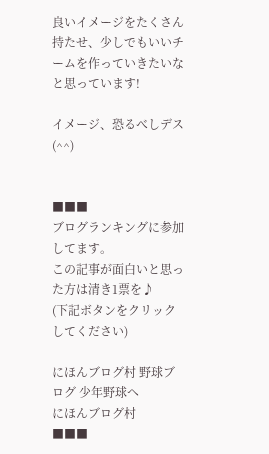良いイメージをたくさん持たせ、少しでもいいチームを作っていきたいなと思っています!

イメージ、恐るべしデス(^^)


■■■
ブログランキングに参加してます。
この記事が面白いと思った方は清き1票を♪
(下記ボタンをクリックしてください)

にほんブログ村 野球ブログ 少年野球へ
にほんブログ村
■■■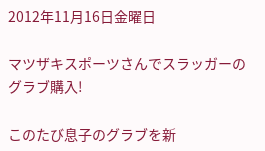2012年11月16日金曜日

マツザキスポーツさんでスラッガーのグラブ購入!

このたび息子のグラブを新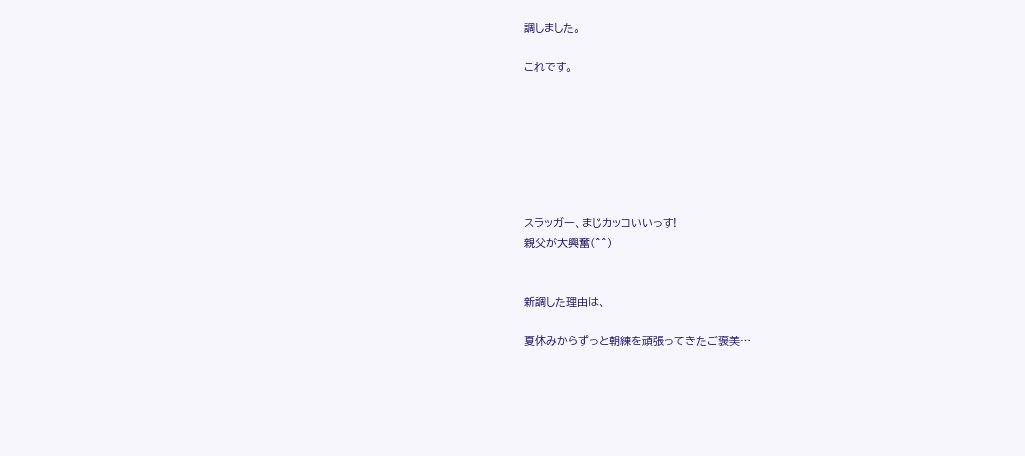調しました。

これです。







スラッガー、まじカッコいいっす!
親父が大興奮(^^)


新調した理由は、

夏休みからずっと朝練を頑張ってきたご褒美…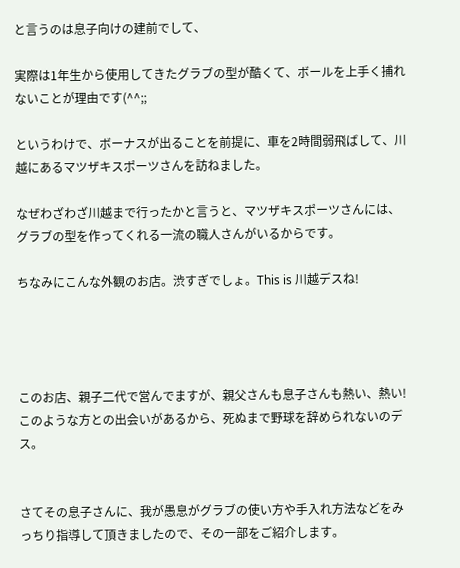と言うのは息子向けの建前でして、

実際は1年生から使用してきたグラブの型が酷くて、ボールを上手く捕れないことが理由です(^^;;

というわけで、ボーナスが出ることを前提に、車を2時間弱飛ばして、川越にあるマツザキスポーツさんを訪ねました。

なぜわざわざ川越まで行ったかと言うと、マツザキスポーツさんには、グラブの型を作ってくれる一流の職人さんがいるからです。

ちなみにこんな外観のお店。渋すぎでしょ。This is 川越デスね!




このお店、親子二代で営んでますが、親父さんも息子さんも熱い、熱い!このような方との出会いがあるから、死ぬまで野球を辞められないのデス。


さてその息子さんに、我が愚息がグラブの使い方や手入れ方法などをみっちり指導して頂きましたので、その一部をご紹介します。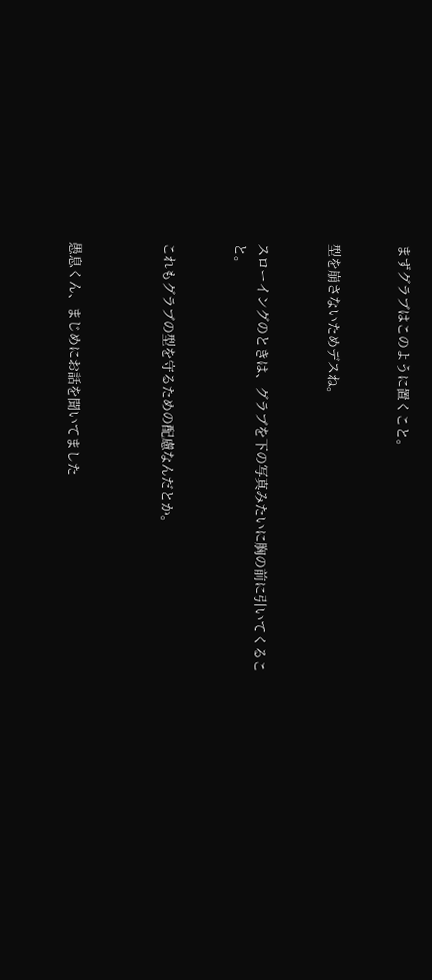まずグラブはこのように置くこと。


型を崩さないためデスね。


スローイングのときは、グラブを下の写真みたいに胸の前に引いてくること。


これもグラブの型を守るための配慮なんだとか。



愚息くん、まじめにお話を聞いてました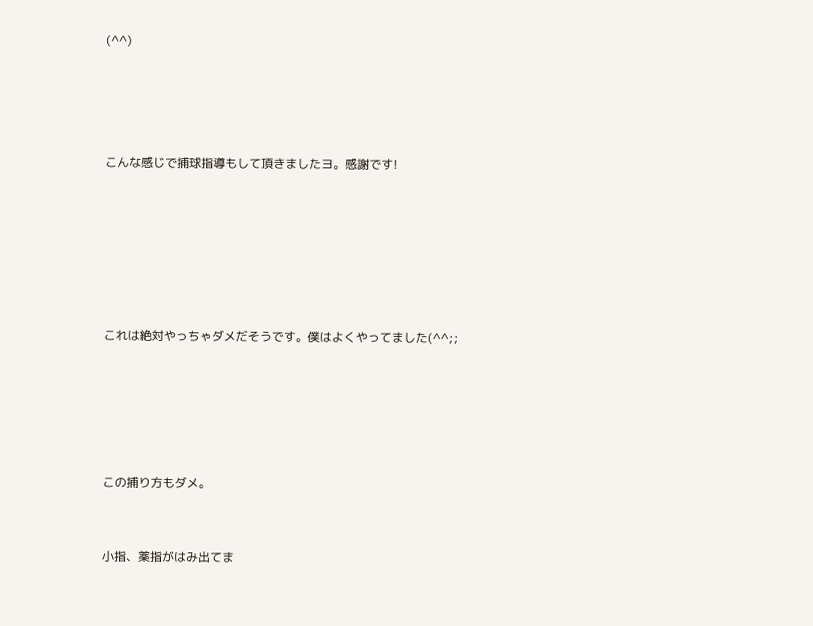(^^)




こんな感じで捕球指導もして頂きましたヨ。感謝です!






これは絶対やっちゃダメだそうです。僕はよくやってました(^^;;





この捕り方もダメ。


小指、薬指がはみ出てま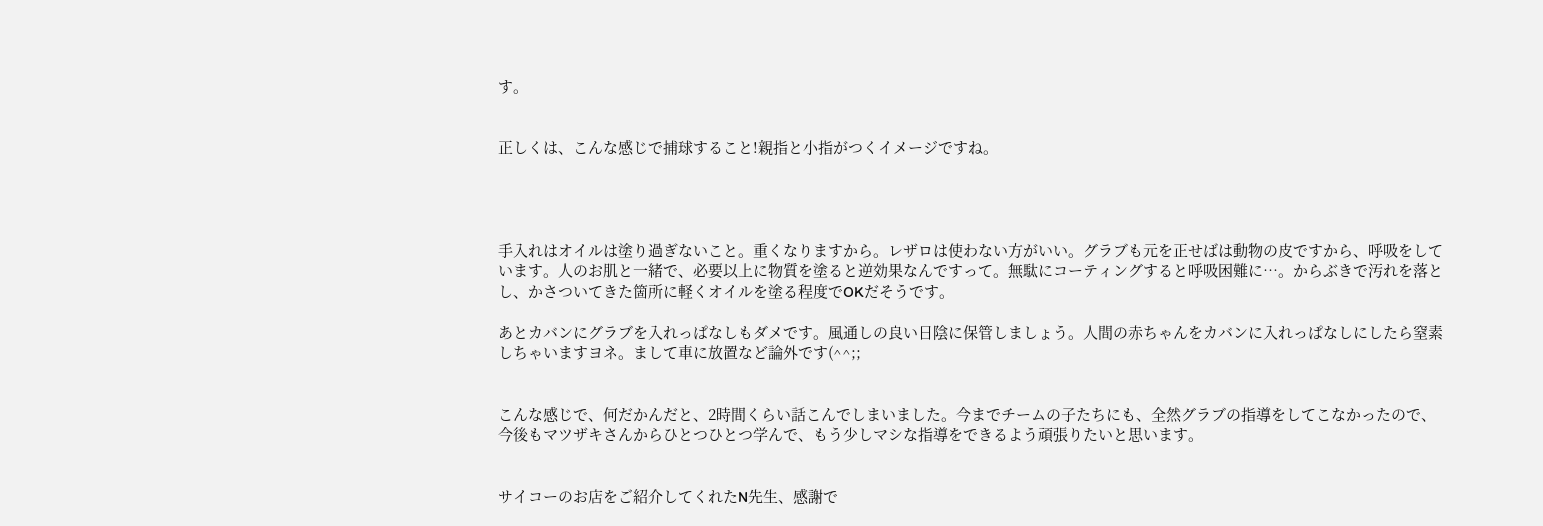す。


正しくは、こんな感じで捕球すること!親指と小指がつくイメージですね。




手入れはオイルは塗り過ぎないこと。重くなりますから。レザロは使わない方がいい。グラブも元を正せばは動物の皮ですから、呼吸をしています。人のお肌と一緒で、必要以上に物質を塗ると逆効果なんですって。無駄にコーティングすると呼吸困難に…。からぶきで汚れを落とし、かさついてきた箇所に軽くオイルを塗る程度でOKだそうです。

あとカバンにグラブを入れっぱなしもダメです。風通しの良い日陰に保管しましょう。人間の赤ちゃんをカバンに入れっぱなしにしたら窒素しちゃいますヨネ。まして車に放置など論外です(^^;;


こんな感じで、何だかんだと、2時間くらい話こんでしまいました。今までチームの子たちにも、全然グラブの指導をしてこなかったので、今後もマツザキさんからひとつひとつ学んで、もう少しマシな指導をできるよう頑張りたいと思います。


サイコーのお店をご紹介してくれたN先生、感謝で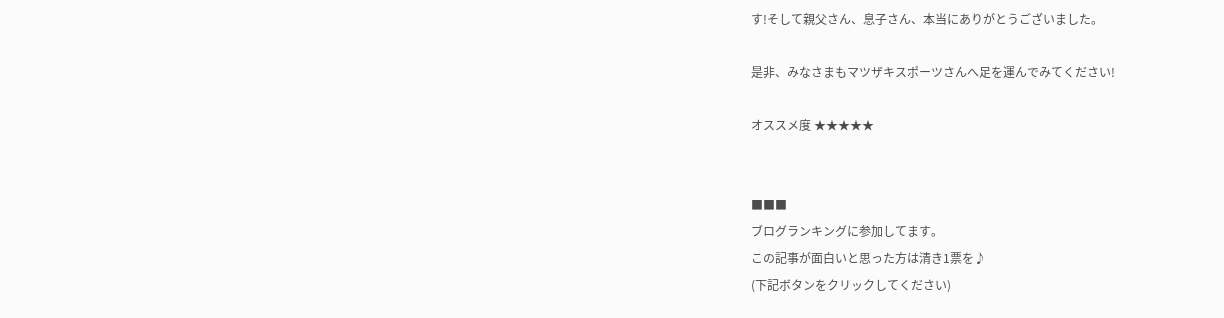す!そして親父さん、息子さん、本当にありがとうございました。

是非、みなさまもマツザキスポーツさんへ足を運んでみてください!

オススメ度 ★★★★★


■■■
ブログランキングに参加してます。
この記事が面白いと思った方は清き1票を♪
(下記ボタンをクリックしてください)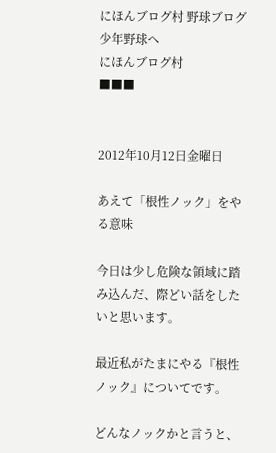にほんブログ村 野球ブログ 少年野球へ
にほんブログ村
■■■


2012年10月12日金曜日

あえて「根性ノック」をやる意味

今日は少し危険な領域に踏み込んだ、際どい話をしたいと思います。

最近私がたまにやる『根性ノック』についてです。

どんなノックかと言うと、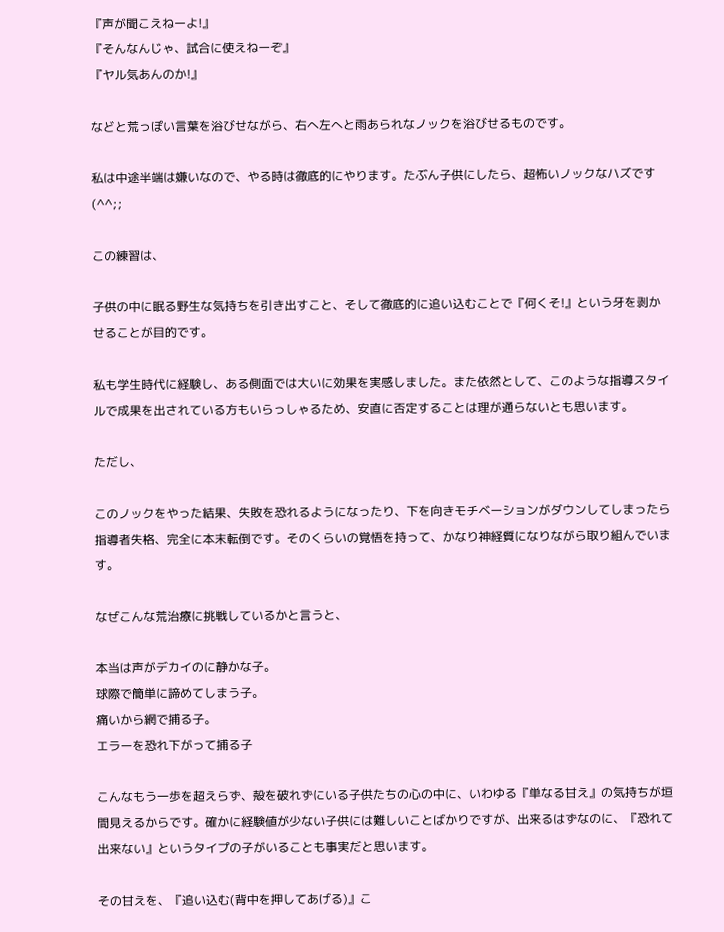『声が聞こえねーよ!』
『そんなんじゃ、試合に使えねーぞ』
『ヤル気あんのか!』

などと荒っぽい言葉を浴びせながら、右へ左へと雨あられなノックを浴びせるものです。

私は中途半端は嫌いなので、やる時は徹底的にやります。たぶん子供にしたら、超怖いノックなハズです(^^;;

この練習は、

子供の中に眠る野生な気持ちを引き出すこと、そして徹底的に追い込むことで『何くそ!』という牙を剥かせることが目的です。

私も学生時代に経験し、ある側面では大いに効果を実感しました。また依然として、このような指導スタイルで成果を出されている方もいらっしゃるため、安直に否定することは理が通らないとも思います。

ただし、

このノックをやった結果、失敗を恐れるようになったり、下を向きモチベーションがダウンしてしまったら指導者失格、完全に本末転倒です。そのくらいの覚悟を持って、かなり神経質になりながら取り組んでいます。

なぜこんな荒治療に挑戦しているかと言うと、

本当は声がデカイのに静かな子。
球際で簡単に諦めてしまう子。
痛いから網で捕る子。
エラーを恐れ下がって捕る子

こんなもう一歩を超えらず、殻を破れずにいる子供たちの心の中に、いわゆる『単なる甘え』の気持ちが垣間見えるからです。確かに経験値が少ない子供には難しいことばかりですが、出来るはずなのに、『恐れて出来ない』というタイプの子がいることも事実だと思います。

その甘えを、『追い込む(背中を押してあげる)』こ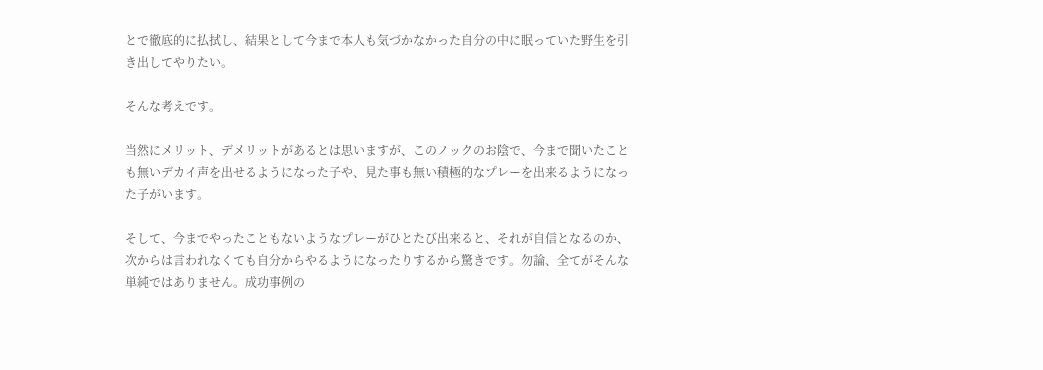とで徹底的に払拭し、結果として今まで本人も気づかなかった自分の中に眠っていた野生を引き出してやりたい。

そんな考えです。

当然にメリット、デメリットがあるとは思いますが、このノックのお陰で、今まで聞いたことも無いデカイ声を出せるようになった子や、見た事も無い積極的なプレーを出来るようになった子がいます。

そして、今までやったこともないようなプレーがひとたび出来ると、それが自信となるのか、次からは言われなくても自分からやるようになったりするから驚きです。勿論、全てがそんな単純ではありません。成功事例の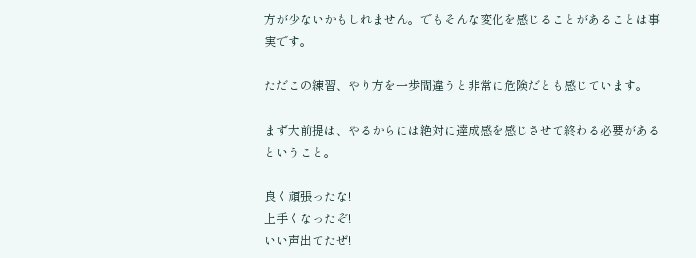方が少ないかもしれません。でもそんな変化を感じることがあることは事実です。

ただこの練習、やり方を一歩間違うと非常に危険だとも感じています。

まず大前提は、やるからには絶対に達成感を感じさせて終わる必要があるということ。

良く頑張ったな!
上手くなったぞ!
いい声出てたぜ!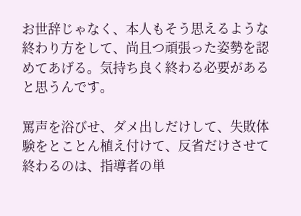お世辞じゃなく、本人もそう思えるような終わり方をして、尚且つ頑張った姿勢を認めてあげる。気持ち良く終わる必要があると思うんです。

罵声を浴びせ、ダメ出しだけして、失敗体験をとことん植え付けて、反省だけさせて終わるのは、指導者の単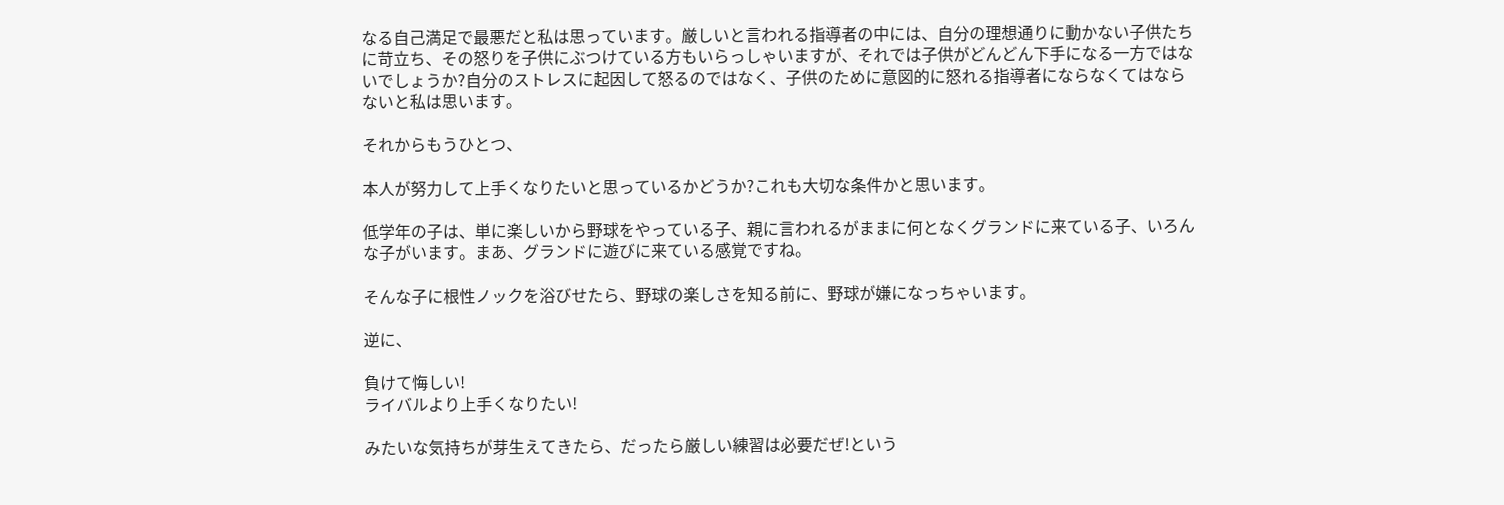なる自己満足で最悪だと私は思っています。厳しいと言われる指導者の中には、自分の理想通りに動かない子供たちに苛立ち、その怒りを子供にぶつけている方もいらっしゃいますが、それでは子供がどんどん下手になる一方ではないでしょうか?自分のストレスに起因して怒るのではなく、子供のために意図的に怒れる指導者にならなくてはならないと私は思います。

それからもうひとつ、

本人が努力して上手くなりたいと思っているかどうか?これも大切な条件かと思います。

低学年の子は、単に楽しいから野球をやっている子、親に言われるがままに何となくグランドに来ている子、いろんな子がいます。まあ、グランドに遊びに来ている感覚ですね。

そんな子に根性ノックを浴びせたら、野球の楽しさを知る前に、野球が嫌になっちゃいます。

逆に、

負けて悔しい!
ライバルより上手くなりたい!

みたいな気持ちが芽生えてきたら、だったら厳しい練習は必要だぜ!という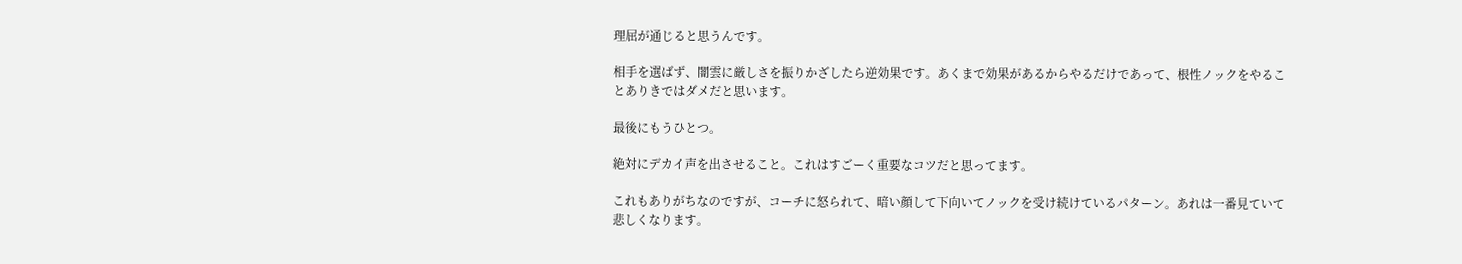理屈が通じると思うんです。

相手を選ばず、闇雲に厳しさを振りかざしたら逆効果です。あくまで効果があるからやるだけであって、根性ノックをやることありきではダメだと思います。

最後にもうひとつ。

絶対にデカイ声を出させること。これはすごーく重要なコツだと思ってます。

これもありがちなのですが、コーチに怒られて、暗い顔して下向いてノックを受け続けているパターン。あれは一番見ていて悲しくなります。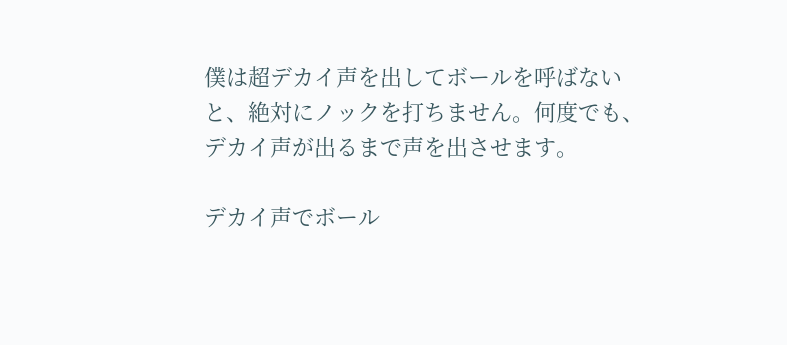僕は超デカイ声を出してボールを呼ばないと、絶対にノックを打ちません。何度でも、デカイ声が出るまで声を出させます。

デカイ声でボール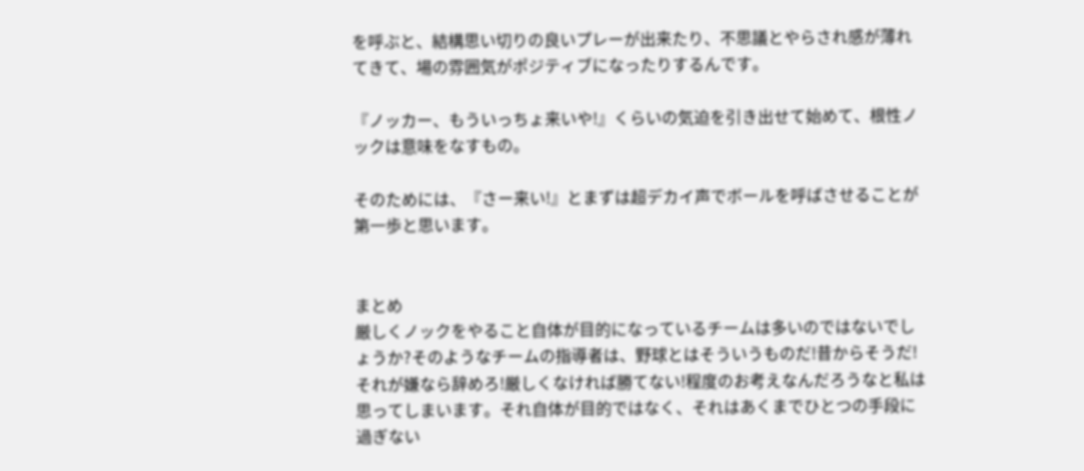を呼ぶと、結構思い切りの良いプレーが出来たり、不思議とやらされ感が薄れてきて、場の雰囲気がポジティブになったりするんです。

『ノッカー、もういっちょ来いや!』くらいの気迫を引き出せて始めて、根性ノックは意味をなすもの。

そのためには、『さー来い!』とまずは超デカイ声でボールを呼ばさせることが第一歩と思います。


まとめ
厳しくノックをやること自体が目的になっているチームは多いのではないでしょうか?そのようなチームの指導者は、野球とはそういうものだ!昔からそうだ!それが嫌なら辞めろ!厳しくなければ勝てない!程度のお考えなんだろうなと私は思ってしまいます。それ自体が目的ではなく、それはあくまでひとつの手段に過ぎない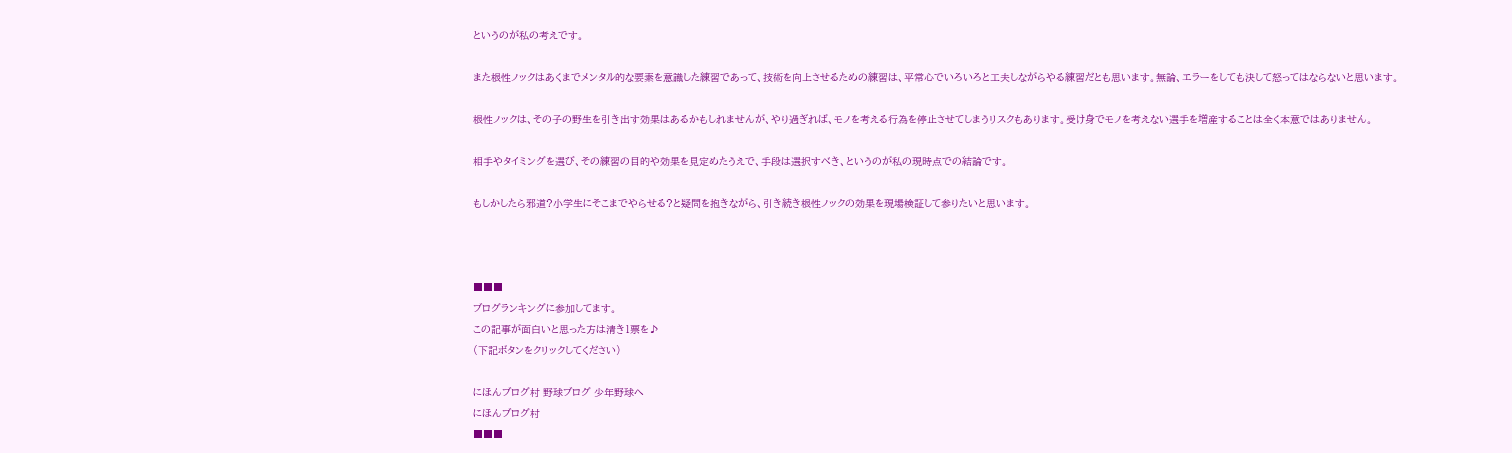というのが私の考えです。

また根性ノックはあくまでメンタル的な要素を意識した練習であって、技術を向上させるための練習は、平常心でいろいろと工夫しながらやる練習だとも思います。無論、エラーをしても決して怒ってはならないと思います。

根性ノックは、その子の野生を引き出す効果はあるかもしれませんが、やり過ぎれば、モノを考える行為を停止させてしまうリスクもあります。受け身でモノを考えない選手を増産することは全く本意ではありません。

相手やタイミングを選び、その練習の目的や効果を見定めたうえで、手段は選択すべき、というのが私の現時点での結論です。

もしかしたら邪道?小学生にそこまでやらせる?と疑問を抱きながら、引き続き根性ノックの効果を現場検証して参りたいと思います。



■■■
ブログランキングに参加してます。
この記事が面白いと思った方は清き1票を♪
(下記ボタンをクリックしてください)

にほんブログ村 野球ブログ 少年野球へ
にほんブログ村
■■■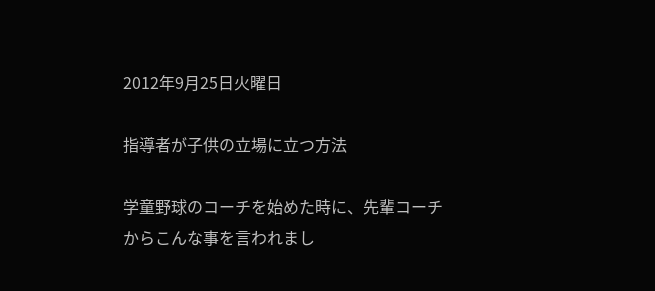2012年9月25日火曜日

指導者が子供の立場に立つ方法

学童野球のコーチを始めた時に、先輩コーチからこんな事を言われまし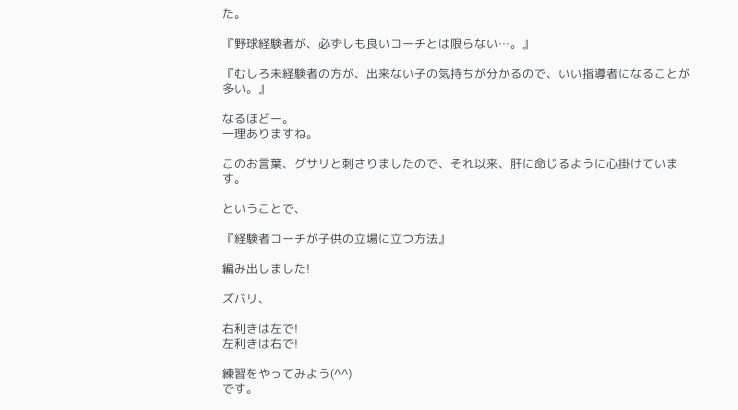た。

『野球経験者が、必ずしも良いコーチとは限らない…。』

『むしろ未経験者の方が、出来ない子の気持ちが分かるので、いい指導者になることが多い。』

なるほどー。
一理ありますね。

このお言葉、グサリと刺さりましたので、それ以来、肝に命じるように心掛けています。

ということで、

『経験者コーチが子供の立場に立つ方法』

編み出しました!

ズバリ、

右利きは左で!
左利きは右で!

練習をやってみよう(^^)
です。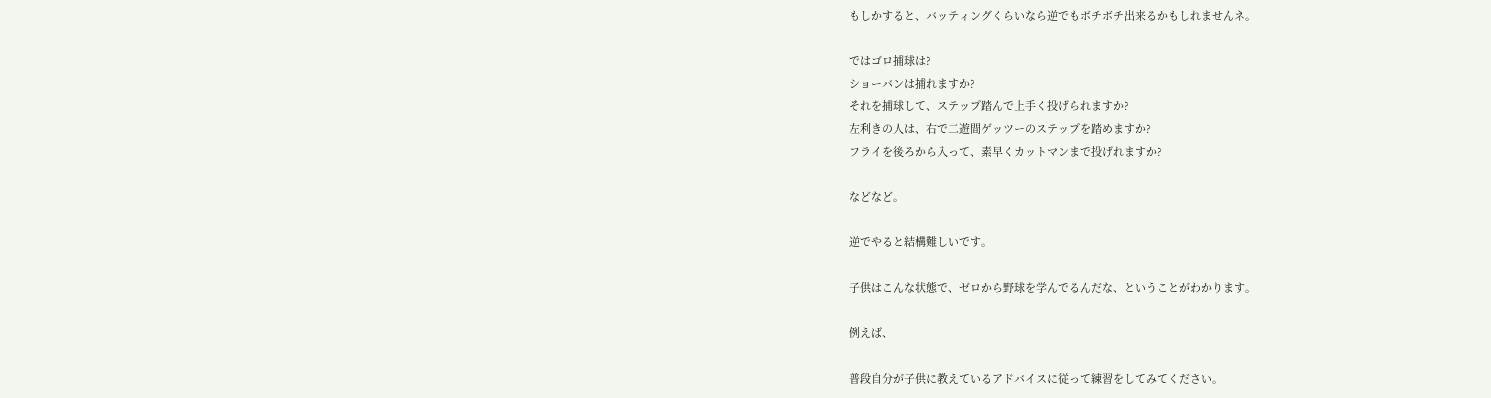もしかすると、バッティングくらいなら逆でもボチボチ出来るかもしれませんネ。

ではゴロ捕球は?
ショーバンは捕れますか?
それを捕球して、ステップ踏んで上手く投げられますか?
左利きの人は、右で二遊間ゲッツーのステップを踏めますか?
フライを後ろから入って、素早くカットマンまで投げれますか?

などなど。

逆でやると結構難しいです。

子供はこんな状態で、ゼロから野球を学んでるんだな、ということがわかります。

例えば、

普段自分が子供に教えているアドバイスに従って練習をしてみてください。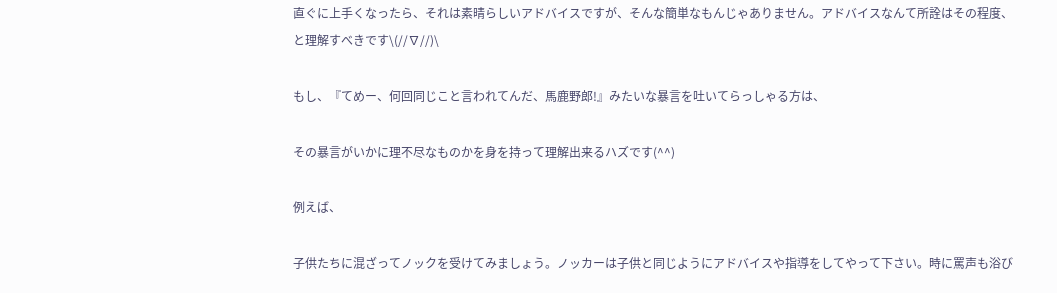直ぐに上手くなったら、それは素晴らしいアドバイスですが、そんな簡単なもんじゃありません。アドバイスなんて所詮はその程度、と理解すべきです\(//∇//)\

もし、『てめー、何回同じこと言われてんだ、馬鹿野郎!』みたいな暴言を吐いてらっしゃる方は、

その暴言がいかに理不尽なものかを身を持って理解出来るハズです(^^)

例えば、

子供たちに混ざってノックを受けてみましょう。ノッカーは子供と同じようにアドバイスや指導をしてやって下さい。時に罵声も浴び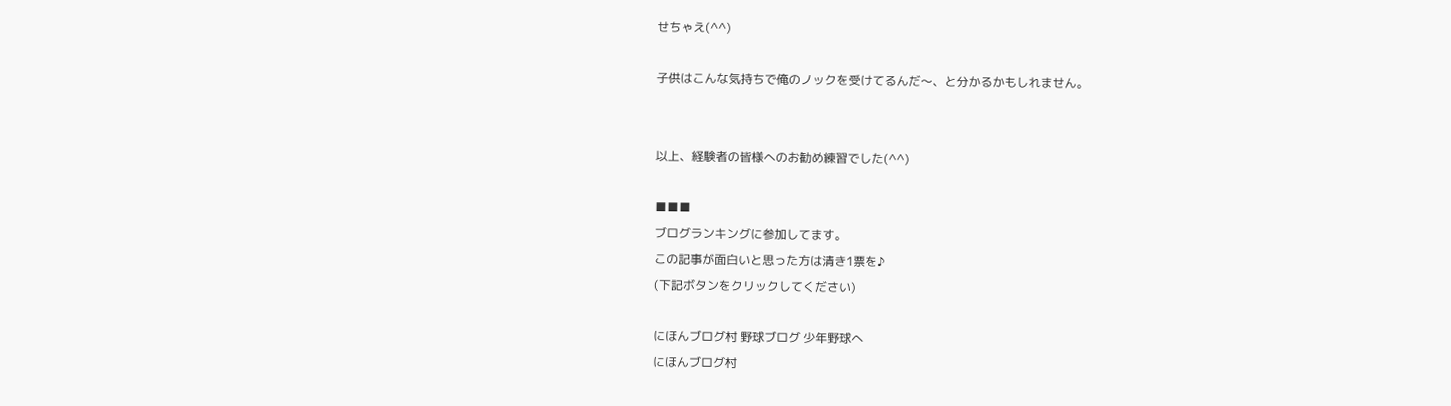せちゃえ(^^)

子供はこんな気持ちで俺のノックを受けてるんだ〜、と分かるかもしれません。


以上、経験者の皆様へのお勧め練習でした(^^)

■■■
ブログランキングに参加してます。
この記事が面白いと思った方は清き1票を♪
(下記ボタンをクリックしてください)

にほんブログ村 野球ブログ 少年野球へ
にほんブログ村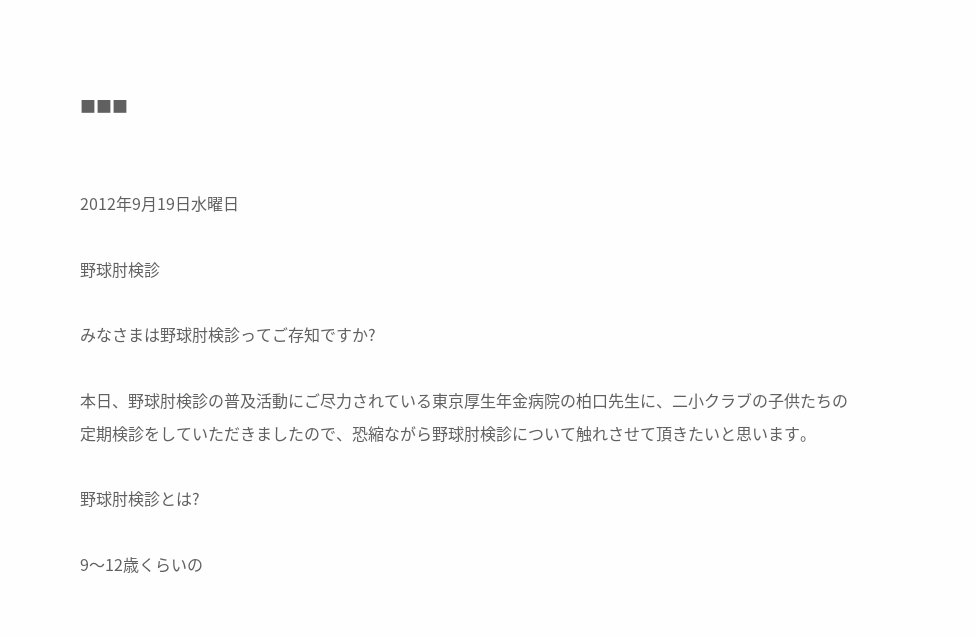■■■


2012年9月19日水曜日

野球肘検診

みなさまは野球肘検診ってご存知ですか?

本日、野球肘検診の普及活動にご尽力されている東京厚生年金病院の柏口先生に、二小クラブの子供たちの定期検診をしていただきましたので、恐縮ながら野球肘検診について触れさせて頂きたいと思います。

野球肘検診とは?

9〜12歳くらいの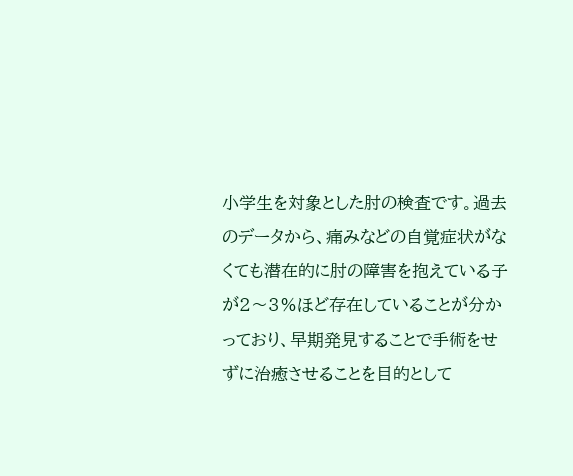小学生を対象とした肘の検査です。過去のデータから、痛みなどの自覚症状がなくても潜在的に肘の障害を抱えている子が2〜3%ほど存在していることが分かっており、早期発見することで手術をせずに治癒させることを目的として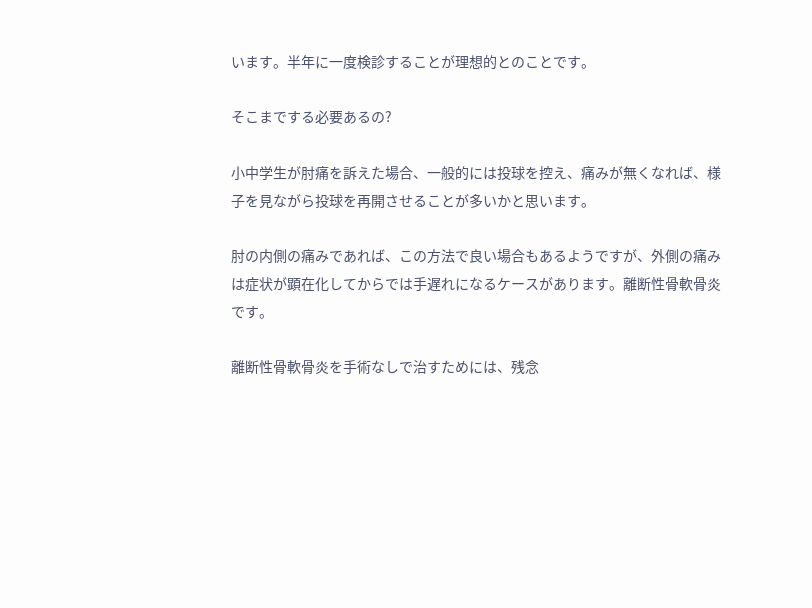います。半年に一度検診することが理想的とのことです。

そこまでする必要あるの?

小中学生が肘痛を訴えた場合、一般的には投球を控え、痛みが無くなれば、様子を見ながら投球を再開させることが多いかと思います。

肘の内側の痛みであれば、この方法で良い場合もあるようですが、外側の痛みは症状が顕在化してからでは手遅れになるケースがあります。離断性骨軟骨炎です。

離断性骨軟骨炎を手術なしで治すためには、残念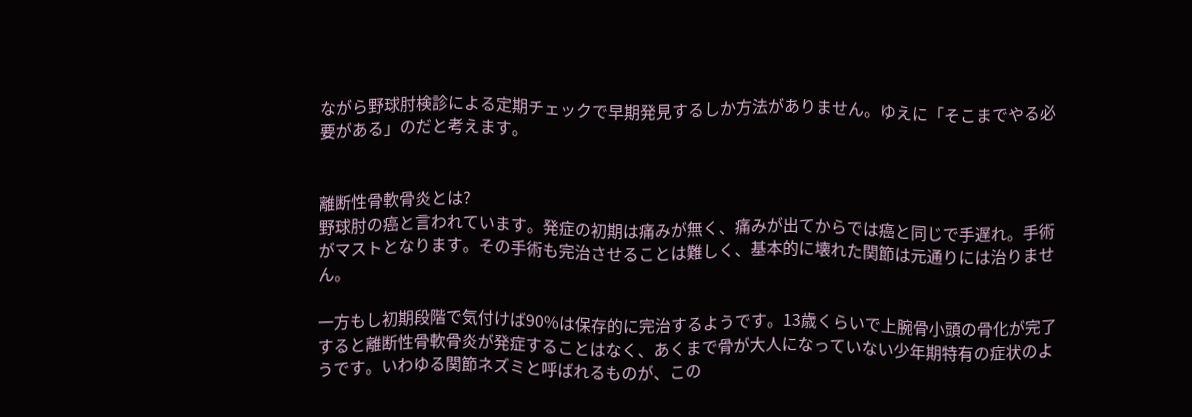ながら野球肘検診による定期チェックで早期発見するしか方法がありません。ゆえに「そこまでやる必要がある」のだと考えます。


離断性骨軟骨炎とは?
野球肘の癌と言われています。発症の初期は痛みが無く、痛みが出てからでは癌と同じで手遅れ。手術がマストとなります。その手術も完治させることは難しく、基本的に壊れた関節は元通りには治りません。

一方もし初期段階で気付けば90%は保存的に完治するようです。13歳くらいで上腕骨小頭の骨化が完了すると離断性骨軟骨炎が発症することはなく、あくまで骨が大人になっていない少年期特有の症状のようです。いわゆる関節ネズミと呼ばれるものが、この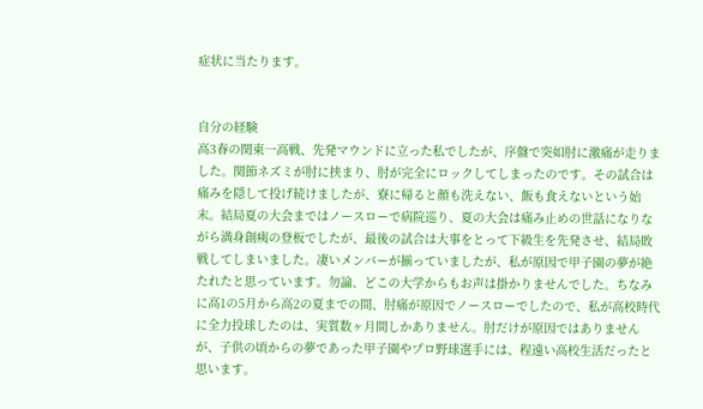症状に当たります。


自分の経験
高3春の関東一高戦、先発マウンドに立った私でしたが、序盤で突如肘に激痛が走りました。関節ネズミが肘に挟まり、肘が完全にロックしてしまったのです。その試合は痛みを隠して投げ続けましたが、寮に帰ると顔も洗えない、飯も食えないという始末。結局夏の大会まではノースローで病院巡り、夏の大会は痛み止めの世話になりながら満身創痍の登板でしたが、最後の試合は大事をとって下級生を先発させ、結局敗戦してしまいました。凄いメンバーが揃っていましたが、私が原因で甲子園の夢が絶たれたと思っています。勿論、どこの大学からもお声は掛かりませんでした。ちなみに高1の5月から高2の夏までの間、肘痛が原因でノースローでしたので、私が高校時代に全力投球したのは、実質数ヶ月間しかありません。肘だけが原因ではありませんが、子供の頃からの夢であった甲子園やプロ野球選手には、程遠い高校生活だったと思います。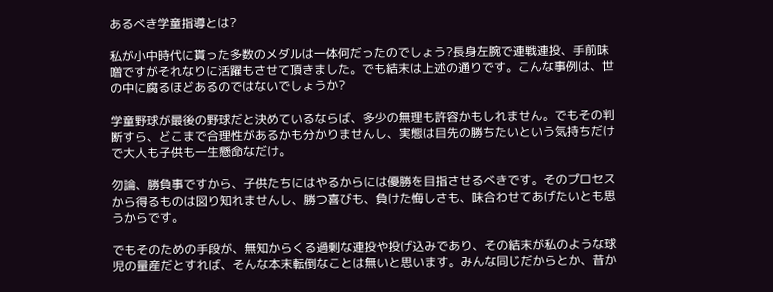あるべき学童指導とは?

私が小中時代に貰った多数のメダルは一体何だったのでしょう?長身左腕で連戦連投、手前味噌ですがそれなりに活躍もさせて頂きました。でも結末は上述の通りです。こんな事例は、世の中に腐るほどあるのではないでしょうか?

学童野球が最後の野球だと決めているならば、多少の無理も許容かもしれません。でもその判断すら、どこまで合理性があるかも分かりませんし、実態は目先の勝ちたいという気持ちだけで大人も子供も一生懸命なだけ。

勿論、勝負事ですから、子供たちにはやるからには優勝を目指させるべきです。そのプロセスから得るものは図り知れませんし、勝つ喜びも、負けた悔しさも、味合わせてあげたいとも思うからです。

でもそのための手段が、無知からくる過剰な連投や投げ込みであり、その結末が私のような球児の量産だとすれば、そんな本末転倒なことは無いと思います。みんな同じだからとか、昔か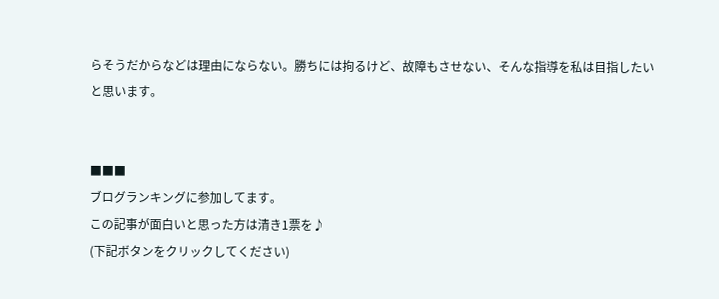らそうだからなどは理由にならない。勝ちには拘るけど、故障もさせない、そんな指導を私は目指したいと思います。


■■■
ブログランキングに参加してます。
この記事が面白いと思った方は清き1票を♪
(下記ボタンをクリックしてください)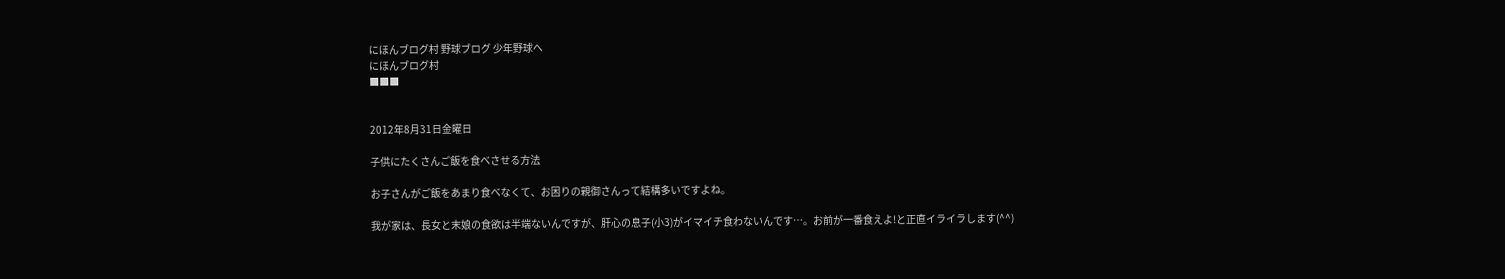にほんブログ村 野球ブログ 少年野球へ
にほんブログ村
■■■


2012年8月31日金曜日

子供にたくさんご飯を食べさせる方法

お子さんがご飯をあまり食べなくて、お困りの親御さんって結構多いですよね。

我が家は、長女と末娘の食欲は半端ないんですが、肝心の息子(小3)がイマイチ食わないんです…。お前が一番食えよ!と正直イライラします(^^)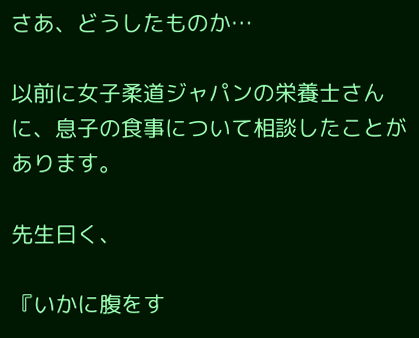さあ、どうしたものか…

以前に女子柔道ジャパンの栄養士さんに、息子の食事について相談したことがあります。

先生曰く、

『いかに腹をす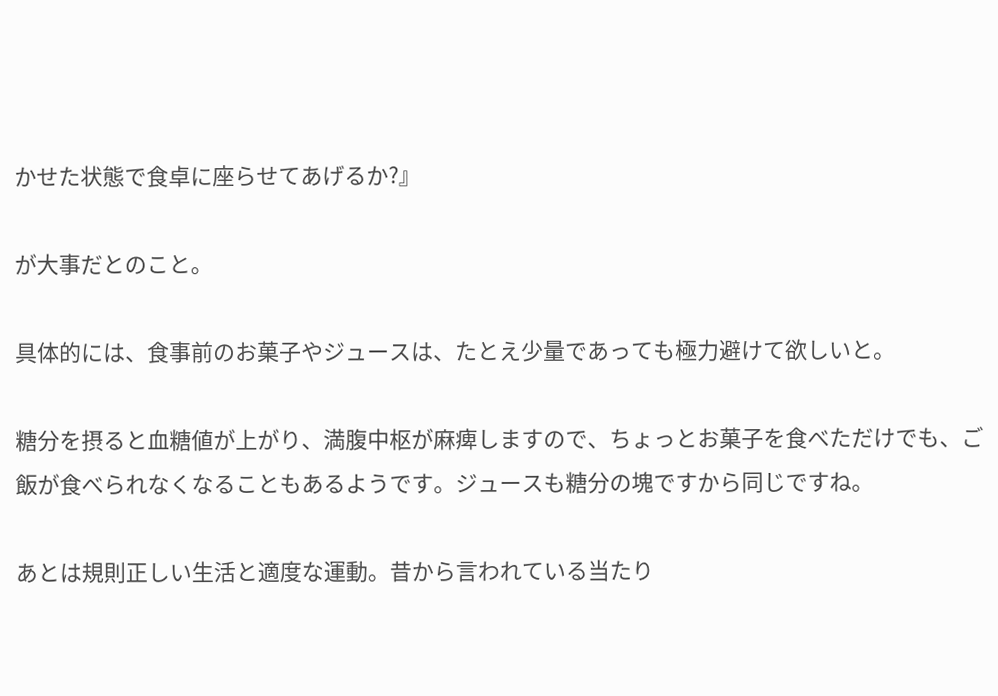かせた状態で食卓に座らせてあげるか?』

が大事だとのこと。

具体的には、食事前のお菓子やジュースは、たとえ少量であっても極力避けて欲しいと。

糖分を摂ると血糖値が上がり、満腹中枢が麻痺しますので、ちょっとお菓子を食べただけでも、ご飯が食べられなくなることもあるようです。ジュースも糖分の塊ですから同じですね。

あとは規則正しい生活と適度な運動。昔から言われている当たり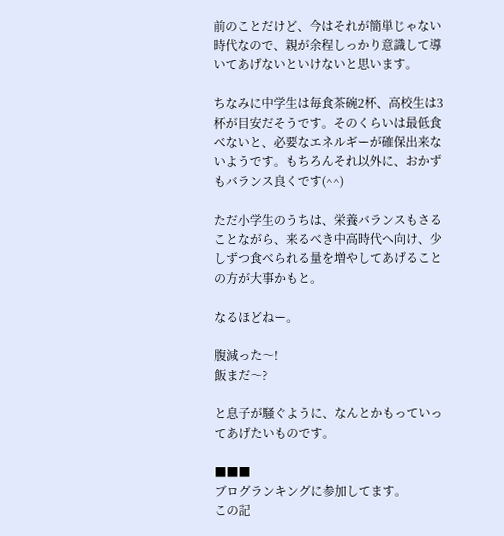前のことだけど、今はそれが簡単じゃない時代なので、親が余程しっかり意識して導いてあげないといけないと思います。

ちなみに中学生は毎食茶碗2杯、高校生は3杯が目安だそうです。そのくらいは最低食べないと、必要なエネルギーが確保出来ないようです。もちろんそれ以外に、おかずもバランス良くです(^^)

ただ小学生のうちは、栄養バランスもさることながら、来るべき中高時代へ向け、少しずつ食べられる量を増やしてあげることの方が大事かもと。

なるほどねー。

腹減った〜!
飯まだ〜?

と息子が騒ぐように、なんとかもっていってあげたいものです。

■■■
ブログランキングに参加してます。
この記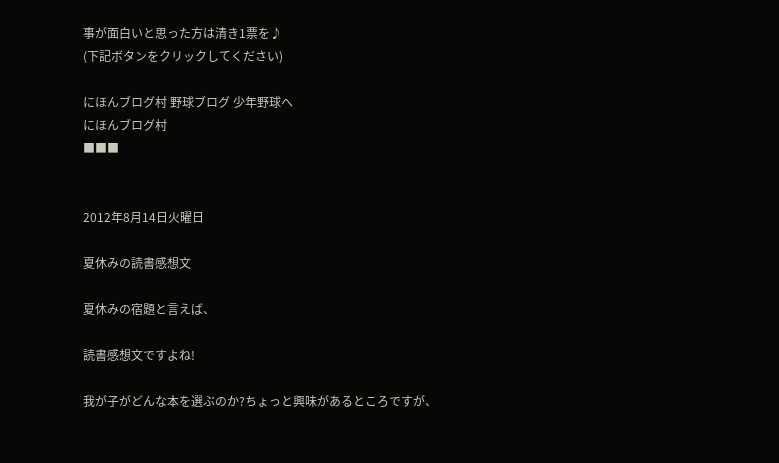事が面白いと思った方は清き1票を♪
(下記ボタンをクリックしてください)

にほんブログ村 野球ブログ 少年野球へ
にほんブログ村
■■■


2012年8月14日火曜日

夏休みの読書感想文

夏休みの宿題と言えば、

読書感想文ですよね!

我が子がどんな本を選ぶのか?ちょっと興味があるところですが、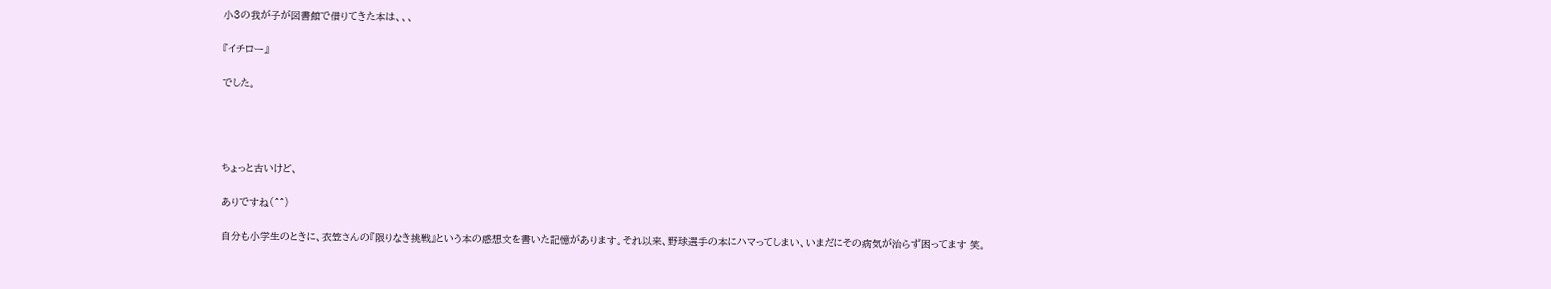小3の我が子が図書館で借りてきた本は、、、

『イチロー』

でした。




ちょっと古いけど、

ありですね(^^)

自分も小学生のときに、衣笠さんの『限りなき挑戦』という本の感想文を書いた記憶があります。それ以来、野球選手の本にハマってしまい、いまだにその病気が治らず困ってます 笑。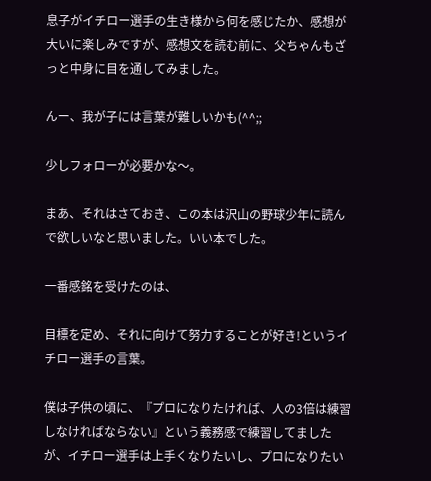息子がイチロー選手の生き様から何を感じたか、感想が大いに楽しみですが、感想文を読む前に、父ちゃんもざっと中身に目を通してみました。

んー、我が子には言葉が難しいかも(^^;;

少しフォローが必要かな〜。

まあ、それはさておき、この本は沢山の野球少年に読んで欲しいなと思いました。いい本でした。

一番感銘を受けたのは、

目標を定め、それに向けて努力することが好き!というイチロー選手の言葉。

僕は子供の頃に、『プロになりたければ、人の3倍は練習しなければならない』という義務感で練習してましたが、イチロー選手は上手くなりたいし、プロになりたい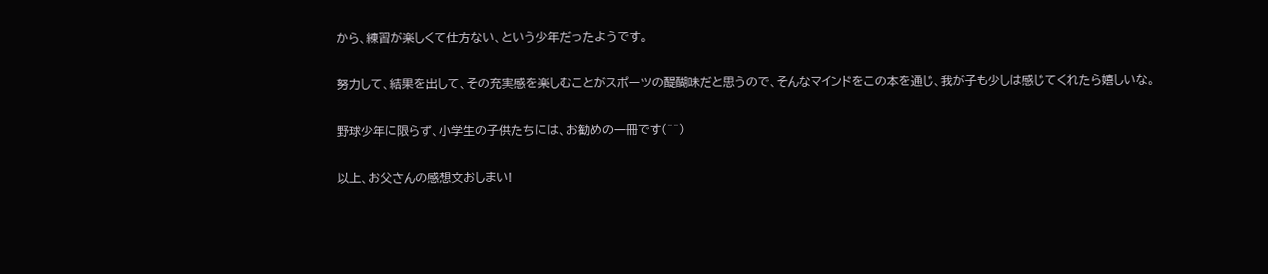から、練習が楽しくて仕方ない、という少年だったようです。

努力して、結果を出して、その充実感を楽しむことがスポーツの醍醐味だと思うので、そんなマインドをこの本を通じ、我が子も少しは感じてくれたら嬉しいな。

野球少年に限らず、小学生の子供たちには、お勧めの一冊です(^^)

以上、お父さんの感想文おしまい!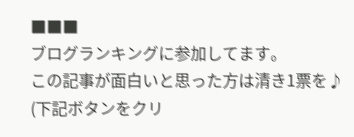■■■
ブログランキングに参加してます。
この記事が面白いと思った方は清き1票を♪
(下記ボタンをクリ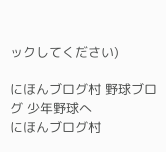ックしてください)

にほんブログ村 野球ブログ 少年野球へ
にほんブログ村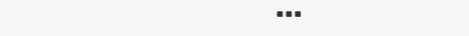■■■